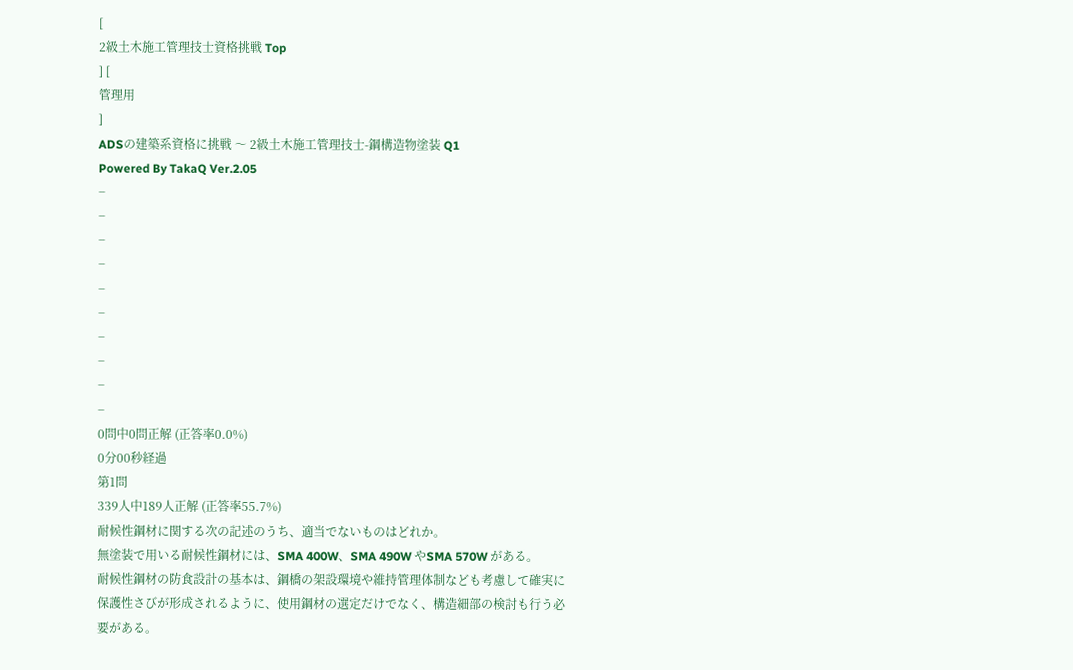[
2級土木施工管理技士資格挑戦 Top
] [
管理用
]
ADSの建築系資格に挑戦 〜 2級土木施工管理技士-鋼構造物塗装 Q1
Powered By TakaQ Ver.2.05
−
−
−
−
−
−
−
−
−
−
0問中0問正解 (正答率0.0%)
0分00秒経過
第1問
339人中189人正解 (正答率55.7%)
耐候性鋼材に関する次の記述のうち、適当でないものはどれか。
無塗装で用いる耐候性鋼材には、SMA 400W、SMA 490W やSMA 570W がある。
耐候性鋼材の防食設計の基本は、鋼橋の架設環境や維持管理体制なども考慮して確実に保護性さびが形成されるように、使用鋼材の選定だけでなく、構造細部の検討も行う必要がある。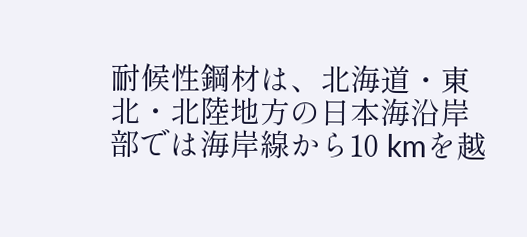耐候性鋼材は、北海道・東北・北陸地方の日本海沿岸部では海岸線から10 kmを越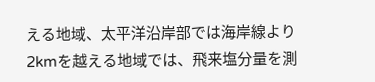える地域、太平洋沿岸部では海岸線より2kmを越える地域では、飛来塩分量を測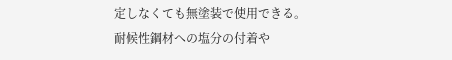定しなくても無塗装で使用できる。
耐候性鋼材への塩分の付着や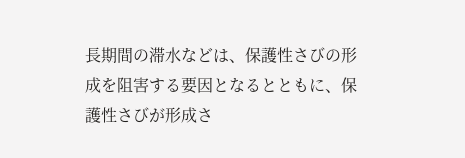長期間の滞水などは、保護性さびの形成を阻害する要因となるとともに、保護性さびが形成さ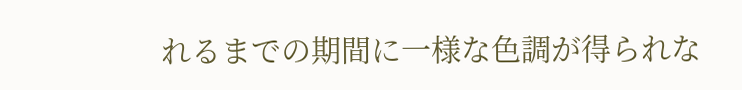れるまでの期間に一様な色調が得られな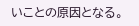いことの原因となる。